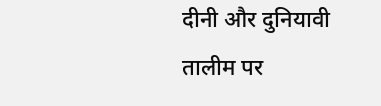दीनी और दुनियावी तालीम पर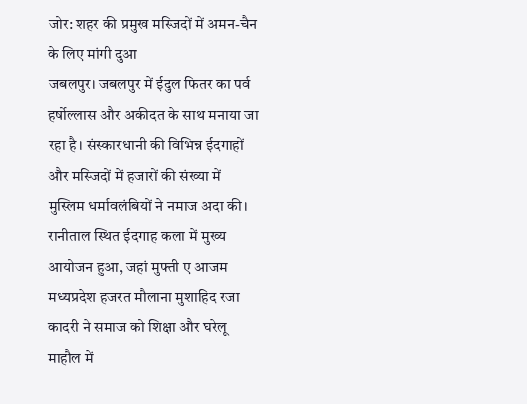जोर: शहर की प्रमुख मस्जिदों में अमन-चैन के लिए मांगी दुआ
जबलपुर। जबलपुर में ईदुल फितर का पर्व हर्षोल्लास और अकीदत के साथ मनाया जा रहा है। संस्कारधानी की विभिन्न ईदगाहों और मस्जिदों में हजारों की संख्या में मुस्लिम धर्मावलंबियों ने नमाज अदा की। रानीताल स्थित ईदगाह कला में मुख्य आयोजन हुआ, जहां मुफ्ती ए आजम मध्यप्रदेश हजरत मौलाना मुशाहिद रजा कादरी ने समाज को शिक्षा और घरेलू माहौल में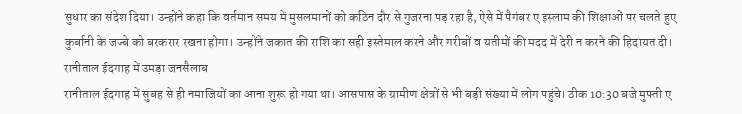सुधार का संदेश दिया। उन्होंने कहा कि वर्तमान समय में मुसलमानों को कठिन दौर से गुजरना पड़ रहा है, ऐसे में पैगंबर ए इस्लाम की शिक्षाओं पर चलते हुए कुर्बानी के जज्बे को बरकरार रखना होगा। उन्होंने जकात की राशि का सही इस्तेमाल करने और गरीबों व यतीमों की मदद में देरी न करने की हिदायत दी।
रानीताल ईदगाह में उमड़ा जनसैलाब
रानीताल ईदगाह में सुबह से ही नमाजियों का आना शुरू हो गया था। आसपास के ग्रामीण क्षेत्रों से भी बड़ी संख्या में लोग पहुंचे। ठीक 10:30 बजे मुफ्ती ए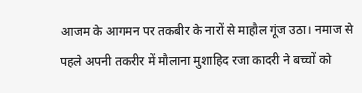आजम के आगमन पर तकबीर के नारों से माहौल गूंज उठा। नमाज से पहले अपनी तकरीर में मौलाना मुशाहिद रजा कादरी ने बच्चों को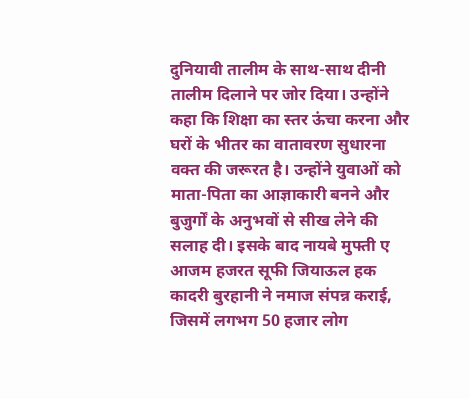दुनियावी तालीम के साथ-साथ दीनी तालीम दिलाने पर जोर दिया। उन्होंने कहा कि शिक्षा का स्तर ऊंचा करना और घरों के भीतर का वातावरण सुधारना वक्त की जरूरत है। उन्होंने युवाओं को माता-पिता का आज्ञाकारी बनने और बुजुर्गों के अनुभवों से सीख लेने की सलाह दी। इसके बाद नायबे मुफ्ती ए आजम हजरत सूफी जियाऊल हक कादरी बुरहानी ने नमाज संपन्न कराई, जिसमें लगभग 50 हजार लोग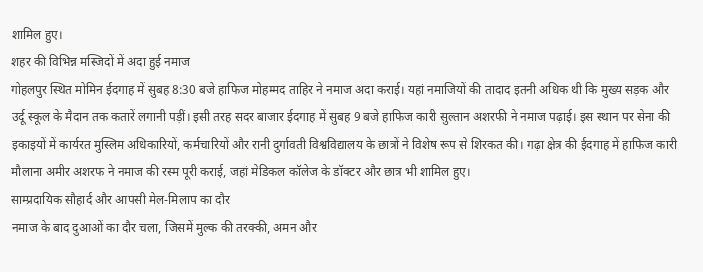शामिल हुए।
शहर की विभिन्न मस्जिदों में अदा हुई नमाज
गोहलपुर स्थित मोमिन ईदगाह में सुबह 8:30 बजे हाफिज मोहम्मद ताहिर ने नमाज अदा कराई। यहां नमाजियों की तादाद इतनी अधिक थी कि मुख्य सड़क और उर्दू स्कूल के मैदान तक कतारें लगानी पड़ीं। इसी तरह सदर बाजार ईदगाह में सुबह 9 बजे हाफिज कारी सुल्तान अशरफी ने नमाज पढ़ाई। इस स्थान पर सेना की इकाइयों में कार्यरत मुस्लिम अधिकारियों, कर्मचारियों और रानी दुर्गावती विश्वविद्यालय के छात्रों ने विशेष रूप से शिरकत की। गढ़ा क्षेत्र की ईदगाह में हाफिज कारी मौलाना अमीर अशरफ ने नमाज की रस्म पूरी कराई, जहां मेडिकल कॉलेज के डॉक्टर और छात्र भी शामिल हुए।
साम्प्रदायिक सौहार्द और आपसी मेल-मिलाप का दौर
नमाज के बाद दुआओं का दौर चला, जिसमें मुल्क की तरक्की, अमन और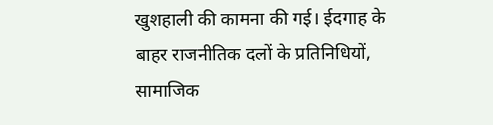खुशहाली की कामना की गई। ईदगाह के बाहर राजनीतिक दलों के प्रतिनिधियों, सामाजिक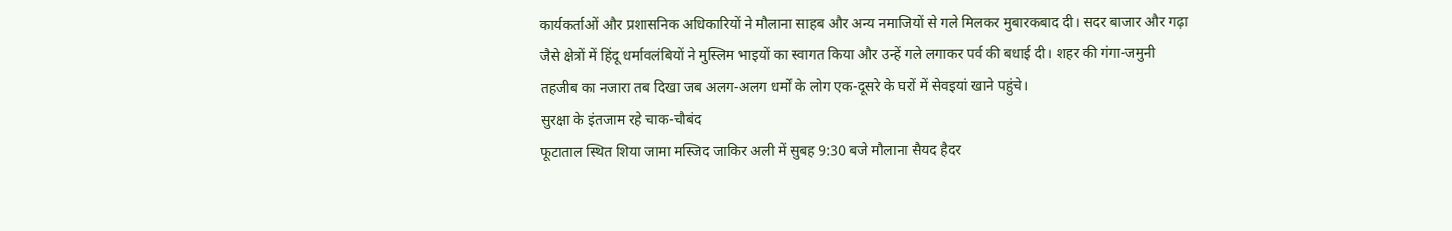कार्यकर्ताओं और प्रशासनिक अधिकारियों ने मौलाना साहब और अन्य नमाजियों से गले मिलकर मुबारकबाद दी। सदर बाजार और गढ़ा जैसे क्षेत्रों में हिंदू धर्मावलंबियों ने मुस्लिम भाइयों का स्वागत किया और उन्हें गले लगाकर पर्व की बधाई दी। शहर की गंगा-जमुनी तहजीब का नजारा तब दिखा जब अलग-अलग धर्मों के लोग एक-दूसरे के घरों में सेवइयां खाने पहुंचे।
सुरक्षा के इंतजाम रहे चाक-चौबंद
फूटाताल स्थित शिया जामा मस्जिद जाकिर अली में सुबह 9:30 बजे मौलाना सैयद हैदर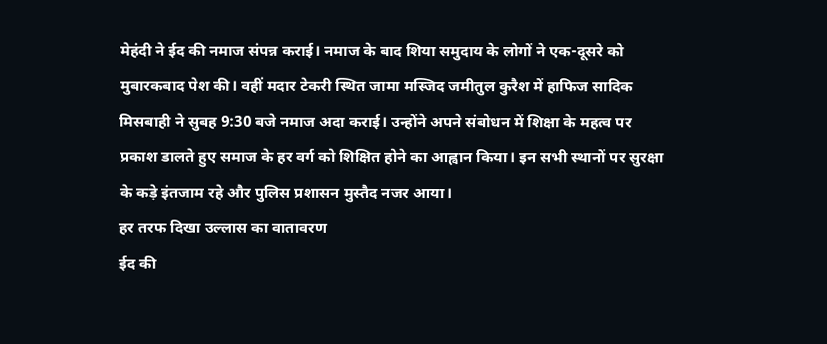मेहंदी ने ईद की नमाज संपन्न कराई। नमाज के बाद शिया समुदाय के लोगों ने एक-दूसरे को मुबारकबाद पेश की। वहीं मदार टेकरी स्थित जामा मस्जिद जमीतुल कुरैश में हाफिज सादिक मिसबाही ने सुबह 9:30 बजे नमाज अदा कराई। उन्होंने अपने संबोधन में शिक्षा के महत्व पर प्रकाश डालते हुए समाज के हर वर्ग को शिक्षित होने का आह्वान किया। इन सभी स्थानों पर सुरक्षा के कड़े इंतजाम रहे और पुलिस प्रशासन मुस्तैद नजर आया।
हर तरफ दिखा उल्लास का वातावरण
ईद की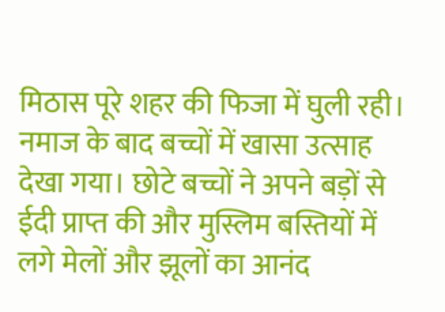मिठास पूरे शहर की फिजा में घुली रही। नमाज के बाद बच्चों में खासा उत्साह देखा गया। छोटे बच्चों ने अपने बड़ों से ईदी प्राप्त की और मुस्लिम बस्तियों में लगे मेलों और झूलों का आनंद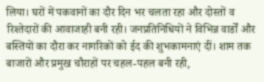लिया। घरों में पकवानों का दौर दिन भर चलता रहा और दोस्तों व रिश्तेदारों की आवाजाही बनी रही। जनप्रतिनिधियों ने विभिन्न वार्डों और बस्तियों का दौरा कर नागरिकों को ईद की शुभकामनाएं दीं। शाम तक बाजारों और प्रमुख चौराहों पर चहल-पहल बनी रही,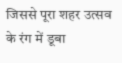जिससे पूरा शहर उत्सव के रंग में डूबा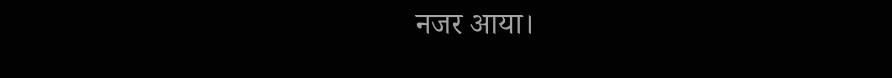नजर आया।